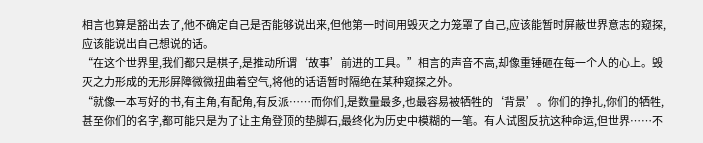相言也算是豁出去了,他不确定自己是否能够说出来,但他第一时间用毁灭之力笼罩了自己,应该能暂时屏蔽世界意志的窥探,应该能说出自己想说的话。
“在这个世界里,我们都只是棋子,是推动所谓‘故事’前进的工具。”相言的声音不高,却像重锤砸在每一个人的心上。毁灭之力形成的无形屏障微微扭曲着空气,将他的话语暂时隔绝在某种窥探之外。
“就像一本写好的书,有主角,有配角,有反派……而你们,是数量最多,也最容易被牺牲的‘背景’。你们的挣扎,你们的牺牲,甚至你们的名字,都可能只是为了让主角登顶的垫脚石,最终化为历史中模糊的一笔。有人试图反抗这种命运,但世界……不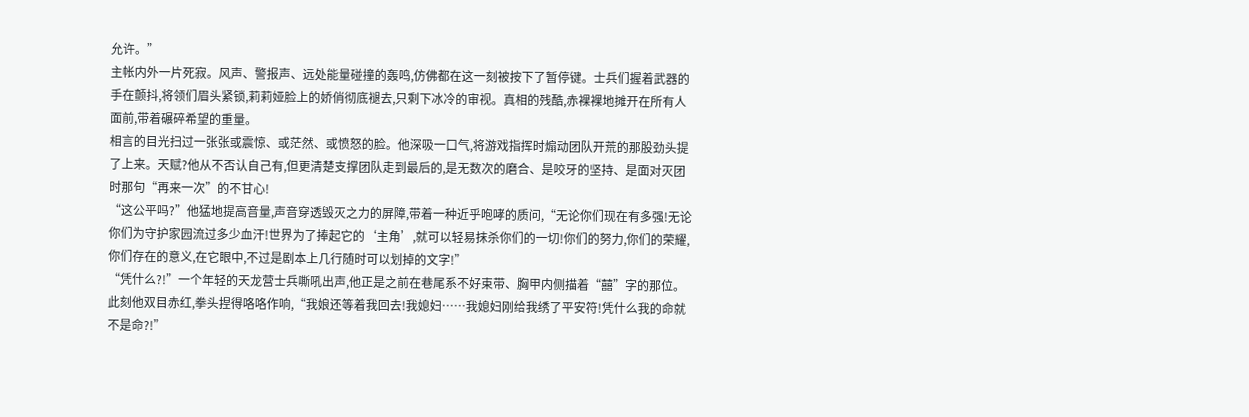允许。”
主帐内外一片死寂。风声、警报声、远处能量碰撞的轰鸣,仿佛都在这一刻被按下了暂停键。士兵们握着武器的手在颤抖,将领们眉头紧锁,莉莉娅脸上的娇俏彻底褪去,只剩下冰冷的审视。真相的残酷,赤裸裸地摊开在所有人面前,带着碾碎希望的重量。
相言的目光扫过一张张或震惊、或茫然、或愤怒的脸。他深吸一口气,将游戏指挥时煽动团队开荒的那股劲头提了上来。天赋?他从不否认自己有,但更清楚支撑团队走到最后的,是无数次的磨合、是咬牙的坚持、是面对灭团时那句“再来一次”的不甘心!
“这公平吗?”他猛地提高音量,声音穿透毁灭之力的屏障,带着一种近乎咆哮的质问,“无论你们现在有多强!无论你们为守护家园流过多少血汗!世界为了捧起它的‘主角’,就可以轻易抹杀你们的一切!你们的努力,你们的荣耀,你们存在的意义,在它眼中,不过是剧本上几行随时可以划掉的文字!”
“凭什么?!”一个年轻的天龙营士兵嘶吼出声,他正是之前在巷尾系不好束带、胸甲内侧描着“囍”字的那位。此刻他双目赤红,拳头捏得咯咯作响,“我娘还等着我回去!我媳妇……我媳妇刚给我绣了平安符!凭什么我的命就不是命?!”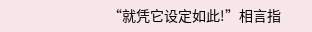“就凭它设定如此!”相言指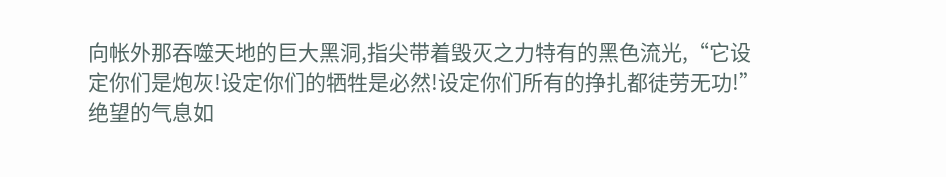向帐外那吞噬天地的巨大黑洞,指尖带着毁灭之力特有的黑色流光,“它设定你们是炮灰!设定你们的牺牲是必然!设定你们所有的挣扎都徒劳无功!”
绝望的气息如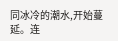同冰冷的潮水,开始蔓延。连